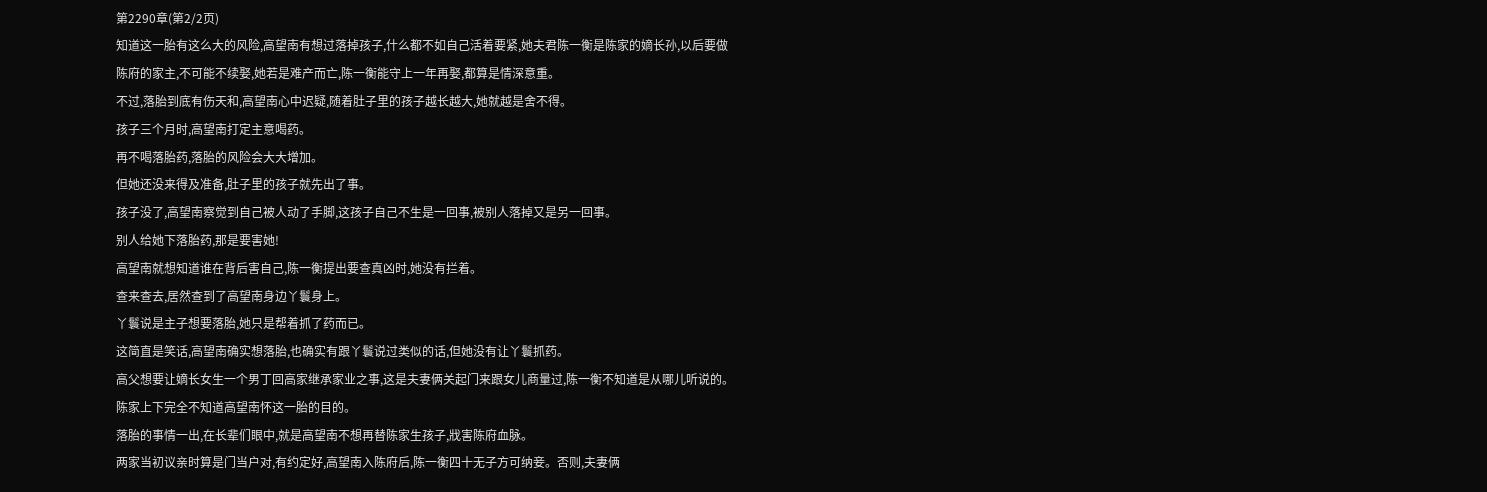第2290章(第2/2页)
知道这一胎有这么大的风险,高望南有想过落掉孩子,什么都不如自己活着要紧,她夫君陈一衡是陈家的嫡长孙,以后要做陈府的家主,不可能不续娶,她若是难产而亡,陈一衡能守上一年再娶,都算是情深意重。
不过,落胎到底有伤天和,高望南心中迟疑,随着肚子里的孩子越长越大,她就越是舍不得。
孩子三个月时,高望南打定主意喝药。
再不喝落胎药,落胎的风险会大大增加。
但她还没来得及准备,肚子里的孩子就先出了事。
孩子没了,高望南察觉到自己被人动了手脚,这孩子自己不生是一回事,被别人落掉又是另一回事。
别人给她下落胎药,那是要害她!
高望南就想知道谁在背后害自己,陈一衡提出要查真凶时,她没有拦着。
查来查去,居然查到了高望南身边丫鬟身上。
丫鬟说是主子想要落胎,她只是帮着抓了药而已。
这简直是笑话,高望南确实想落胎,也确实有跟丫鬟说过类似的话,但她没有让丫鬟抓药。
高父想要让嫡长女生一个男丁回高家继承家业之事,这是夫妻俩关起门来跟女儿商量过,陈一衡不知道是从哪儿听说的。
陈家上下完全不知道高望南怀这一胎的目的。
落胎的事情一出,在长辈们眼中,就是高望南不想再替陈家生孩子,戕害陈府血脉。
两家当初议亲时算是门当户对,有约定好,高望南入陈府后,陈一衡四十无子方可纳妾。否则,夫妻俩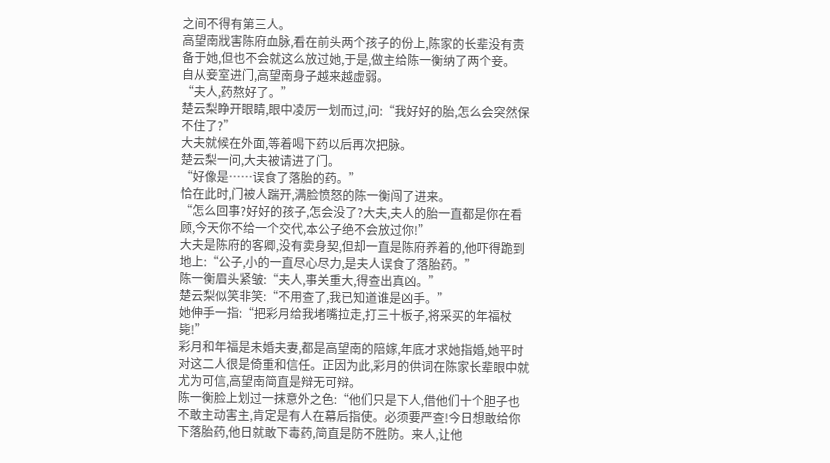之间不得有第三人。
高望南戕害陈府血脉,看在前头两个孩子的份上,陈家的长辈没有责备于她,但也不会就这么放过她,于是,做主给陈一衡纳了两个妾。
自从妾室进门,高望南身子越来越虚弱。
“夫人,药熬好了。”
楚云梨睁开眼睛,眼中凌厉一划而过,问:“我好好的胎,怎么会突然保不住了?”
大夫就候在外面,等着喝下药以后再次把脉。
楚云梨一问,大夫被请进了门。
“好像是……误食了落胎的药。”
恰在此时,门被人踹开,满脸愤怒的陈一衡闯了进来。
“怎么回事?好好的孩子,怎会没了?大夫,夫人的胎一直都是你在看顾,今天你不给一个交代,本公子绝不会放过你!”
大夫是陈府的客卿,没有卖身契,但却一直是陈府养着的,他吓得跪到地上:“公子,小的一直尽心尽力,是夫人误食了落胎药。”
陈一衡眉头紧皱:“夫人,事关重大,得查出真凶。”
楚云梨似笑非笑:“不用查了,我已知道谁是凶手。”
她伸手一指:“把彩月给我堵嘴拉走,打三十板子,将采买的年福杖毙!”
彩月和年福是未婚夫妻,都是高望南的陪嫁,年底才求她指婚,她平时对这二人很是倚重和信任。正因为此,彩月的供词在陈家长辈眼中就尤为可信,高望南简直是辩无可辩。
陈一衡脸上划过一抹意外之色:“他们只是下人,借他们十个胆子也不敢主动害主,肯定是有人在幕后指使。必须要严查!今日想敢给你下落胎药,他日就敢下毒药,简直是防不胜防。来人,让他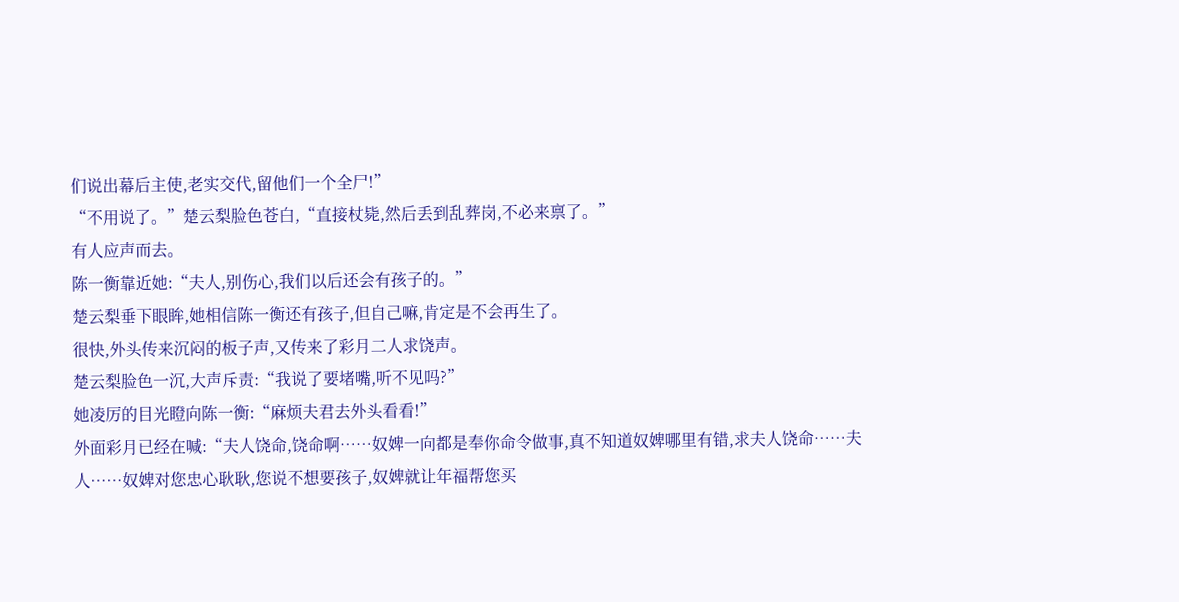们说出幕后主使,老实交代,留他们一个全尸!”
“不用说了。”楚云梨脸色苍白,“直接杖毙,然后丢到乱葬岗,不必来禀了。”
有人应声而去。
陈一衡靠近她:“夫人,别伤心,我们以后还会有孩子的。”
楚云梨垂下眼眸,她相信陈一衡还有孩子,但自己嘛,肯定是不会再生了。
很快,外头传来沉闷的板子声,又传来了彩月二人求饶声。
楚云梨脸色一沉,大声斥责:“我说了要堵嘴,听不见吗?”
她凌厉的目光瞪向陈一衡:“麻烦夫君去外头看看!”
外面彩月已经在喊:“夫人饶命,饶命啊……奴婢一向都是奉你命令做事,真不知道奴婢哪里有错,求夫人饶命……夫人……奴婢对您忠心耿耿,您说不想要孩子,奴婢就让年福帮您买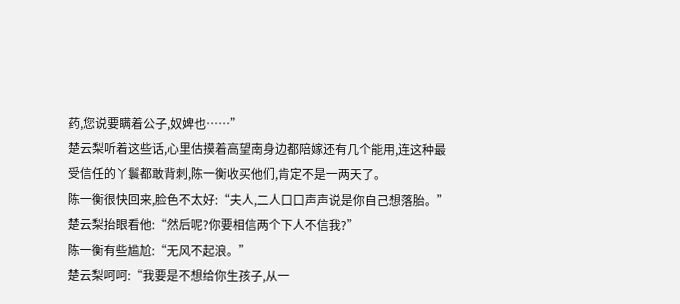药,您说要瞒着公子,奴婢也……”
楚云梨听着这些话,心里估摸着高望南身边都陪嫁还有几个能用,连这种最受信任的丫鬟都敢背刺,陈一衡收买他们,肯定不是一两天了。
陈一衡很快回来,脸色不太好:“夫人,二人口口声声说是你自己想落胎。”
楚云梨抬眼看他:“然后呢?你要相信两个下人不信我?”
陈一衡有些尴尬:“无风不起浪。”
楚云梨呵呵:“我要是不想给你生孩子,从一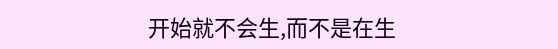开始就不会生,而不是在生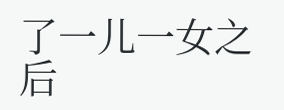了一儿一女之后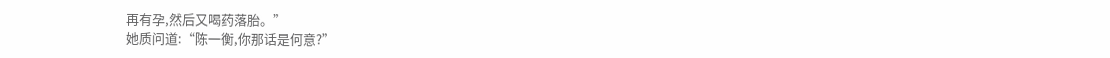再有孕,然后又喝药落胎。”
她质问道:“陈一衡,你那话是何意?”